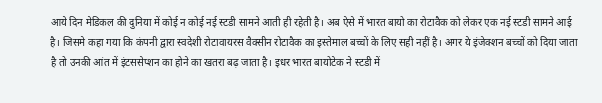आये दिन मेडिकल की दुनिया में कोई न कोई नई स्टडी सामने आती ही रहेती है। अब ऐसे में भारत बायो का रोटावैक को लेकर एक नई स्टडी सामने आई है। जिसमे कहा गया कि कंपनी द्वारा स्वदेशी रोटावायरस वैक्सीन रोटावैक का इस्तेमाल बच्चों के लिए सही नहीं है। अगर ये इंजेक्शन बच्चों को दिया जाता है तो उनकी आंत में इंटससेप्शन का होने का खतरा बढ़ जाता है। इधर भारत बायोटेक ने स्टडी में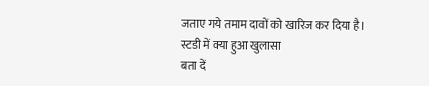जताए गये तमाम दावों को खारिज कर दिया है।
स्टडी में क्या हुआ खुलासा
बता दें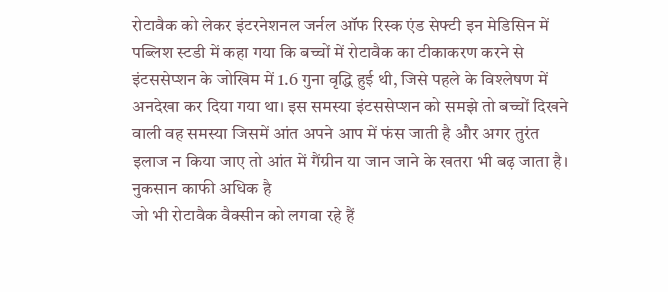रोटावैक को लेकर इंटरनेशनल जर्नल ऑफ रिस्क एंड सेफ्टी इन मेडिसिन में पब्लिश स्टडी में कहा गया कि बच्चों में रोटावैक का टीकाकरण करने से इंटससेप्शन के जोखिम में 1.6 गुना वृद्धि हुई थी, जिसे पहले के विश्लेषण में अनदेखा कर दिया गया था। इस समस्या इंटससेप्शन को समझे तो बच्चों दिखने वाली वह समस्या जिसमें आंत अपने आप में फंस जाती है और अगर तुरंत इलाज न किया जाए तो आंत में गैंग्रीन या जान जाने के खतरा भी बढ़ जाता है।
नुकसान काफी अधिक है
जो भी रोटावैक वैक्सीन को लगवा रहे हैं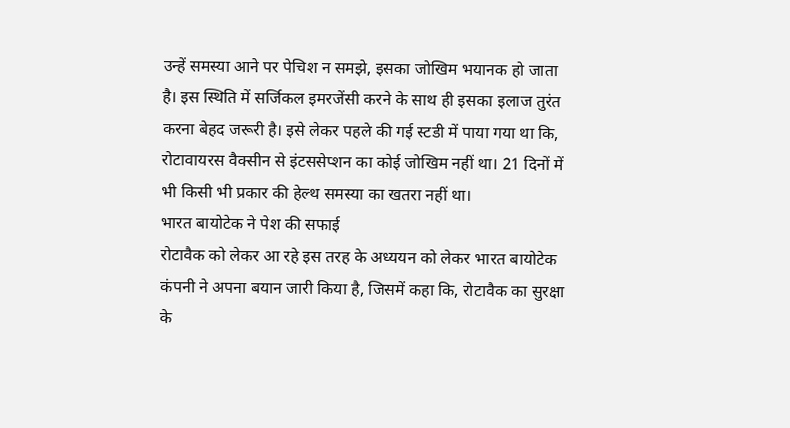उन्हें समस्या आने पर पेचिश न समझे, इसका जोखिम भयानक हो जाता है। इस स्थिति में सर्जिकल इमरजेंसी करने के साथ ही इसका इलाज तुरंत करना बेहद जरूरी है। इसे लेकर पहले की गई स्टडी में पाया गया था कि, रोटावायरस वैक्सीन से इंटससेप्शन का कोई जोखिम नहीं था। 21 दिनों में भी किसी भी प्रकार की हेल्थ समस्या का खतरा नहीं था।
भारत बायोटेक ने पेश की सफाई
रोटावैक को लेकर आ रहे इस तरह के अध्ययन को लेकर भारत बायोटेक कंपनी ने अपना बयान जारी किया है, जिसमें कहा कि, रोटावैक का सुरक्षा के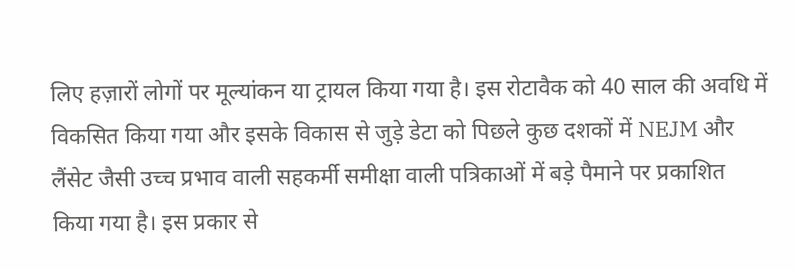लिए हज़ारों लोगों पर मूल्यांकन या ट्रायल किया गया है। इस रोटावैक को 40 साल की अवधि में विकसित किया गया और इसके विकास से जुड़े डेटा को पिछले कुछ दशकों में NEJM और लैंसेट जैसी उच्च प्रभाव वाली सहकर्मी समीक्षा वाली पत्रिकाओं में बड़े पैमाने पर प्रकाशित किया गया है। इस प्रकार से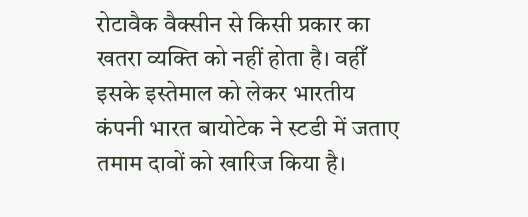रोटावैक वैक्सीन से किसी प्रकार का खतरा व्यक्ति को नहीं होता है। वहीँ इसके इस्तेमाल को लेकर भारतीय कंपनी भारत बायोटेक ने स्टडी में जताए तमाम दावों को खारिज किया है।